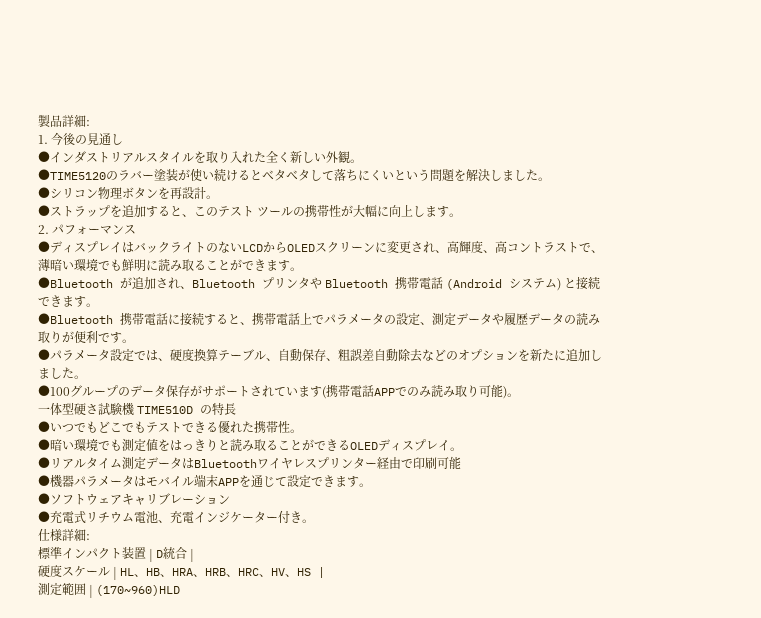製品詳細:
1. 今後の見通し
●インダストリアルスタイルを取り入れた全く新しい外観。
●TIME5120のラバー塗装が使い続けるとベタベタして落ちにくいという問題を解決しました。
●シリコン物理ボタンを再設計。
●ストラップを追加すると、このテスト ツールの携帯性が大幅に向上します。
2. パフォーマンス
●ディスプレイはバックライトのないLCDからOLEDスクリーンに変更され、高輝度、高コントラストで、薄暗い環境でも鮮明に読み取ることができます。
●Bluetooth が追加され、Bluetooth プリンタや Bluetooth 携帯電話 (Android システム) と接続できます。
●Bluetooth 携帯電話に接続すると、携帯電話上でパラメータの設定、測定データや履歴データの読み取りが便利です。
●パラメータ設定では、硬度換算テーブル、自動保存、粗誤差自動除去などのオプションを新たに追加しました。
●100グループのデータ保存がサポートされています(携帯電話APPでのみ読み取り可能)。
一体型硬さ試験機 TIME510D の特長
●いつでもどこでもテストできる優れた携帯性。
●暗い環境でも測定値をはっきりと読み取ることができるOLEDディスプレイ。
●リアルタイム測定データはBluetoothワイヤレスプリンター経由で印刷可能
●機器パラメータはモバイル端末APPを通じて設定できます。
●ソフトウェアキャリブレーション
●充電式リチウム電池、充電インジケーター付き。
仕様詳細:
標準インパクト装置 | D統合 |
硬度スケール | HL、HB、HRA、HRB、HRC、HV、HS |
測定範囲 | (170~960)HLD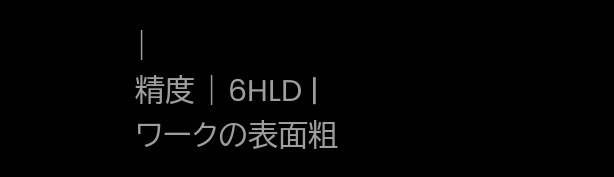|
精度 | 6HLD |
ワークの表面粗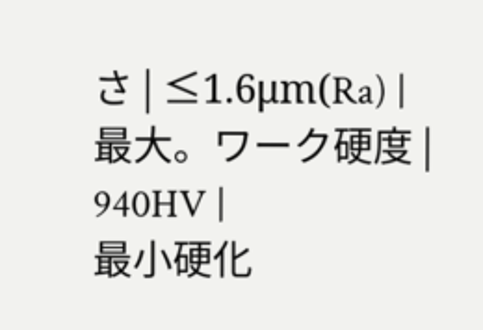さ | ≤1.6μm(Ra) |
最大。ワーク硬度 | 940HV |
最小硬化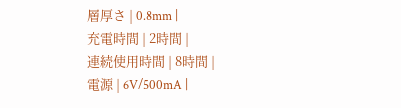層厚さ | 0.8mm |
充電時間 | 2時間 |
連続使用時間 | 8時間 |
電源 | 6V/500mA |